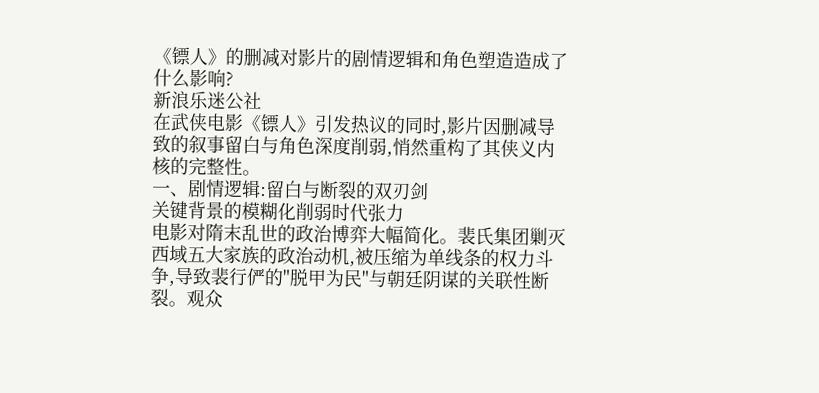《镖人》的删减对影片的剧情逻辑和角色塑造造成了什么影响?
新浪乐迷公社
在武侠电影《镖人》引发热议的同时,影片因删减导致的叙事留白与角色深度削弱,悄然重构了其侠义内核的完整性。
一、剧情逻辑:留白与断裂的双刃剑
关键背景的模糊化削弱时代张力
电影对隋末乱世的政治博弈大幅简化。裴氏集团剿灭西域五大家族的政治动机,被压缩为单线条的权力斗争,导致裴行俨的"脱甲为民"与朝廷阴谋的关联性断裂。观众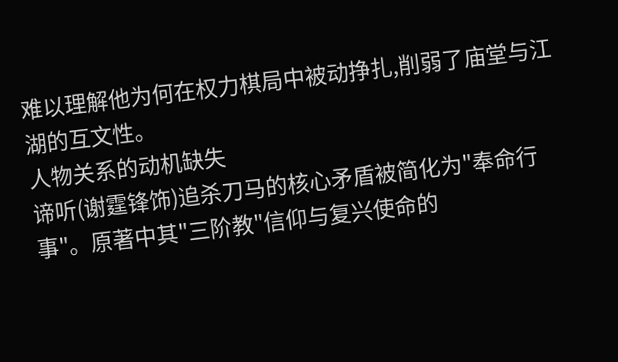难以理解他为何在权力棋局中被动挣扎,削弱了庙堂与江湖的互文性。
人物关系的动机缺失
谛听(谢霆锋饰)追杀刀马的核心矛盾被简化为"奉命行事"。原著中其"三阶教"信仰与复兴使命的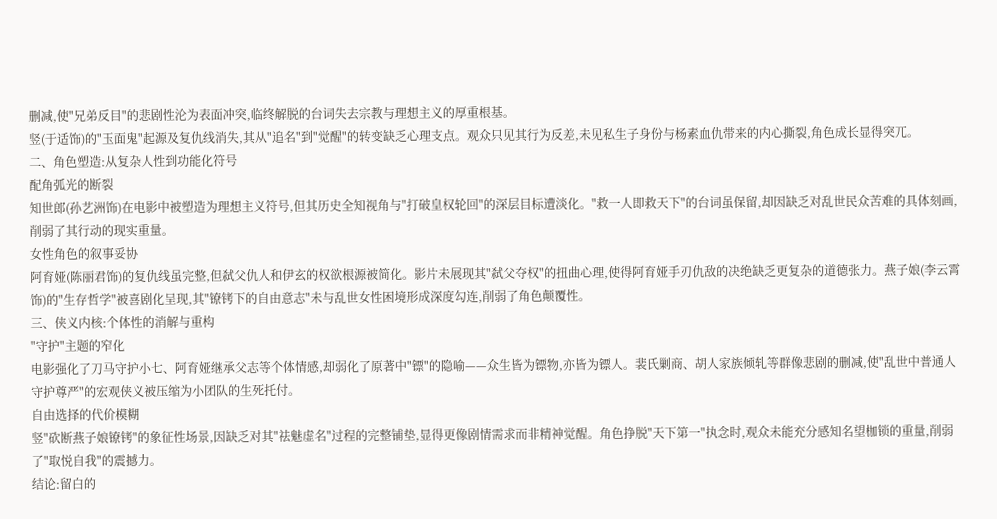删减,使"兄弟反目"的悲剧性沦为表面冲突,临终解脱的台词失去宗教与理想主义的厚重根基。
竖(于适饰)的"玉面鬼"起源及复仇线消失,其从"追名"到"觉醒"的转变缺乏心理支点。观众只见其行为反差,未见私生子身份与杨素血仇带来的内心撕裂,角色成长显得突兀。
二、角色塑造:从复杂人性到功能化符号
配角弧光的断裂
知世郎(孙艺洲饰)在电影中被塑造为理想主义符号,但其历史全知视角与"打破皇权轮回"的深层目标遭淡化。"救一人即救天下"的台词虽保留,却因缺乏对乱世民众苦难的具体刻画,削弱了其行动的现实重量。
女性角色的叙事妥协
阿育娅(陈丽君饰)的复仇线虽完整,但弑父仇人和伊玄的权欲根源被简化。影片未展现其"弑父夺权"的扭曲心理,使得阿育娅手刃仇敌的决绝缺乏更复杂的道德张力。燕子娘(李云霄饰)的"生存哲学"被喜剧化呈现,其"镣铐下的自由意志"未与乱世女性困境形成深度勾连,削弱了角色颠覆性。
三、侠义内核:个体性的消解与重构
"守护"主题的窄化
电影强化了刀马守护小七、阿育娅继承父志等个体情感,却弱化了原著中"镖"的隐喻——众生皆为镖物,亦皆为镖人。裴氏剿商、胡人家族倾轧等群像悲剧的删减,使"乱世中普通人守护尊严"的宏观侠义被压缩为小团队的生死托付。
自由选择的代价模糊
竖"砍断燕子娘镣铐"的象征性场景,因缺乏对其"祛魅虚名"过程的完整铺垫,显得更像剧情需求而非精神觉醒。角色挣脱"天下第一"执念时,观众未能充分感知名望枷锁的重量,削弱了"取悦自我"的震撼力。
结论:留白的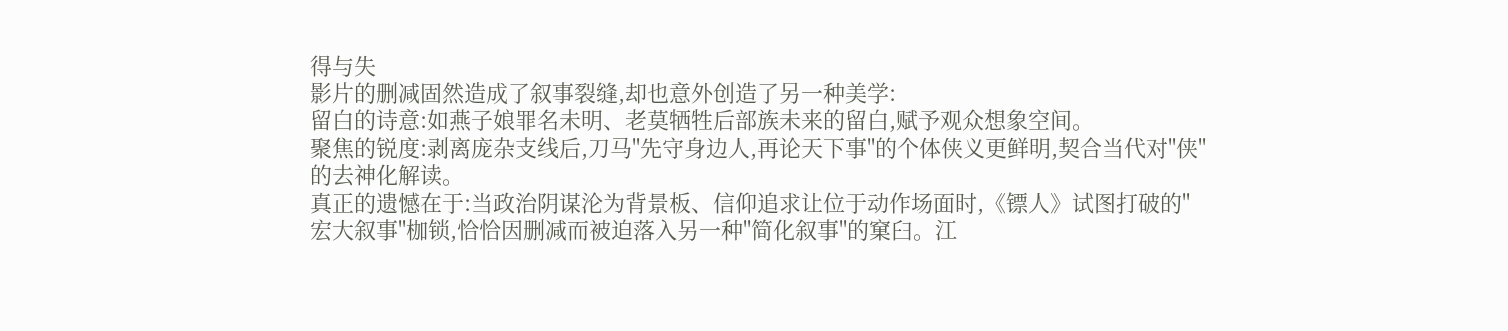得与失
影片的删减固然造成了叙事裂缝,却也意外创造了另一种美学:
留白的诗意:如燕子娘罪名未明、老莫牺牲后部族未来的留白,赋予观众想象空间。
聚焦的锐度:剥离庞杂支线后,刀马"先守身边人,再论天下事"的个体侠义更鲜明,契合当代对"侠"的去神化解读。
真正的遗憾在于:当政治阴谋沦为背景板、信仰追求让位于动作场面时,《镖人》试图打破的"宏大叙事"枷锁,恰恰因删减而被迫落入另一种"简化叙事"的窠臼。江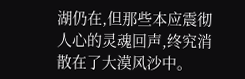湖仍在,但那些本应震彻人心的灵魂回声,终究消散在了大漠风沙中。